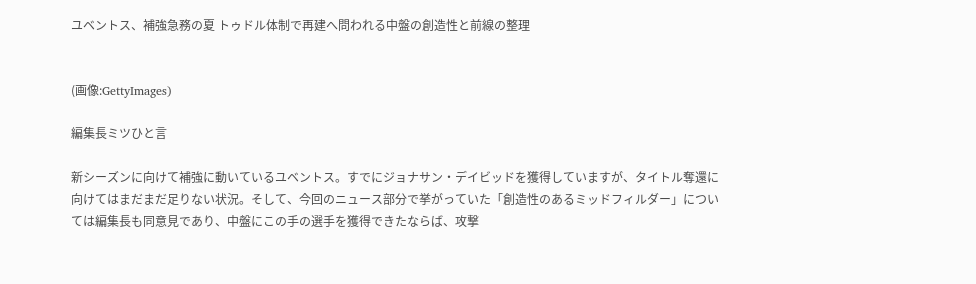ユベントス、補強急務の夏 トゥドル体制で再建へ問われる中盤の創造性と前線の整理


(画像:GettyImages)

編集長ミツひと言

新シーズンに向けて補強に動いているユベントス。すでにジョナサン・デイビッドを獲得していますが、タイトル奪還に向けてはまだまだ足りない状況。そして、今回のニュース部分で挙がっていた「創造性のあるミッドフィルダー」については編集長も同意見であり、中盤にこの手の選手を獲得できたならば、攻撃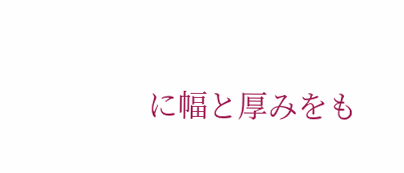に幅と厚みをも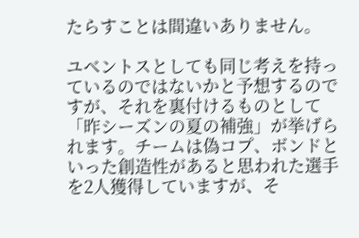たらすことは間違いありません。

ユベントスとしても同じ考えを持っているのではないかと予想するのですが、それを裏付けるものとして「昨シーズンの夏の補強」が挙げられます。チームは偽コプ、ボンドといった創造性があると思われた選手を2人獲得していますが、そ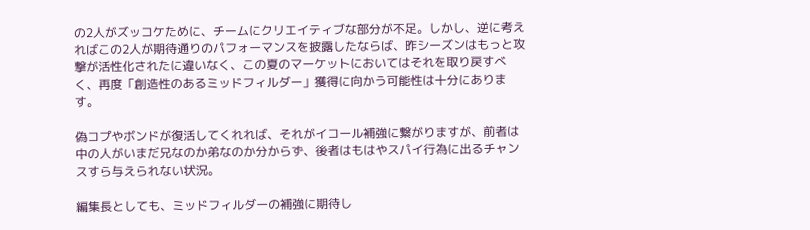の2人がズッコケために、チームにクリエイティブな部分が不足。しかし、逆に考えればこの2人が期待通りのパフォーマンスを披露したならば、昨シーズンはもっと攻撃が活性化されたに違いなく、この夏のマーケットにおいてはそれを取り戻すべく、再度「創造性のあるミッドフィルダー」獲得に向かう可能性は十分にあります。

偽コプやボンドが復活してくれれば、それがイコール補強に繋がりますが、前者は中の人がいまだ兄なのか弟なのか分からず、後者はもはやスパイ行為に出るチャンスすら与えられない状況。

編集長としても、ミッドフィルダーの補強に期待し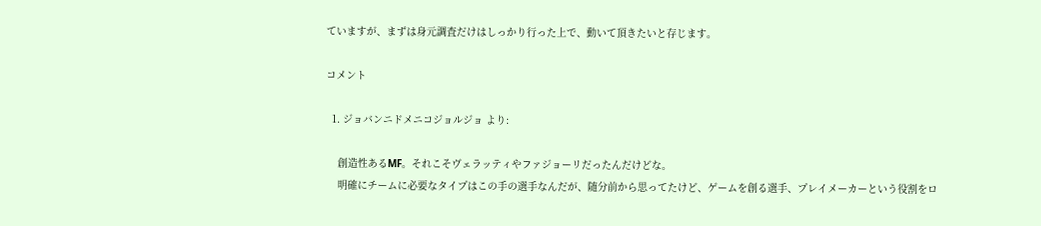ていますが、まずは身元調査だけはしっかり行った上で、動いて頂きたいと存じます。

コメント

  1. ジョバンニドメニコジョルジョ より:

    創造性あるMF。それこそヴェラッティやファジョーリだったんだけどな。
    明確にチームに必要なタイプはこの手の選手なんだが、随分前から思ってたけど、ゲームを創る選手、プレイメーカーという役割をロ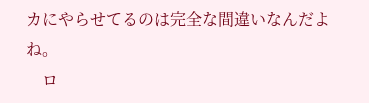カにやらせてるのは完全な間違いなんだよね。
    ロ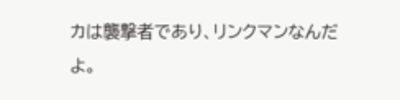カは襲撃者であり、リンクマンなんだよ。